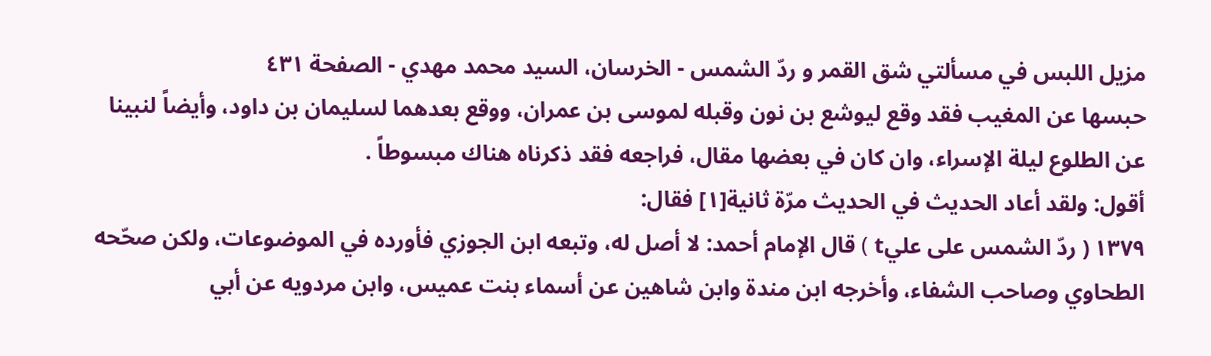مزيل اللبس في مسألتي شق القمر و ردّ الشمس - الخرسان، السيد محمد مهدي - الصفحة ٤٣١
حبسها عن المغيب فقد وقع ليوشع بن نون وقبله لموسى بن عمران، ووقع بعدهما لسليمان بن داود، وأيضاً لنبينا عن الطلوع ليلة الإسراء، وان كان في بعضها مقال، فراجعه فقد ذكرناه هناك مبسوطاً .
أقول: ولقد أعاد الحديث في الحديث مرّة ثانية[١] فقال:
١٣٧٩ ( ردّ الشمس على عليt ) قال الإمام أحمد: لا أصل له، وتبعه ابن الجوزي فأورده في الموضوعات، ولكن صحّحه الطحاوي وصاحب الشفاء، وأخرجه ابن مندة وابن شاهين عن أسماء بنت عميس، وابن مردويه عن أبي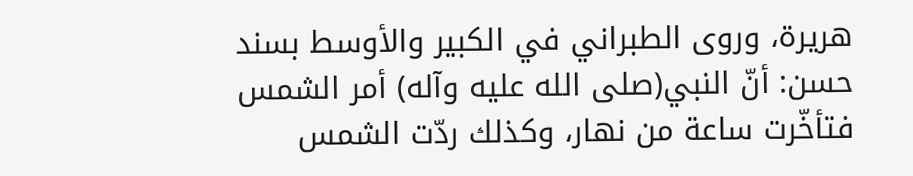هريرة، وروى الطبراني في الكبير والأوسط بسند حسن: أنّ النبي(صلى الله عليه وآله) أمر الشمس فتأخّرت ساعة من نهار، وكذلك ردّت الشمس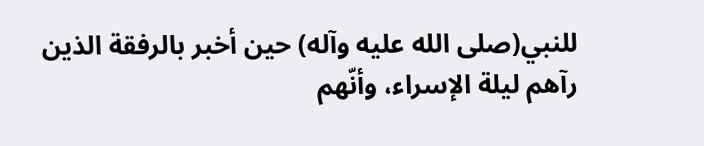للنبي(صلى الله عليه وآله) حين أخبر بالرفقة الذين رآهم ليلة الإسراء، وأنّهم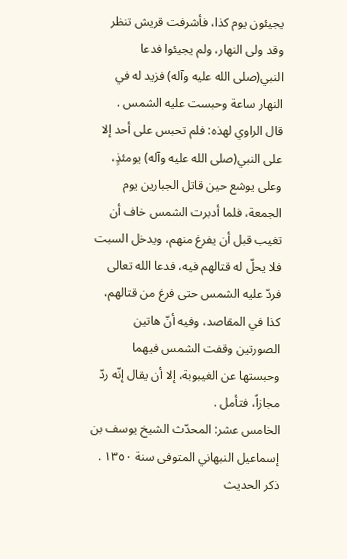يجيئون يوم كذا، فأشرفت قريش تنظر وقد ولى النهار، ولم يجيئوا فدعا النبي(صلى الله عليه وآله) فزيد له في النهار ساعة وحبست عليه الشمس .
قال الراوي لهذه: فلم تحبس على أحد إلا على النبي(صلى الله عليه وآله) يومئذٍ، وعلى يوشع حين قاتل الجبارين يوم الجمعة، فلما أدبرت الشمس خاف أن تغيب قبل أن يفرغ منهم، ويدخل السبت فلا يحلّ له قتالهم فيه، فدعا الله تعالى فردّ عليه الشمس حتى فرغ من قتالهم، كذا في المقاصد، وفيه أنّ هاتين الصورتين وقفت الشمس فيهما وحبستها عن الغيبوبة، إلا أن يقال إنّه ردّ مجازاً، فتأمل .
الخامس عشر: المحدّث الشيخ يوسف بن إسماعيل النبهاني المتوفى سنة ١٣٥٠ .
ذكر الحديث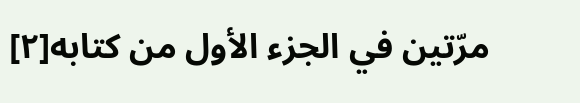مرّتين في الجزء الأول من كتابه[٢]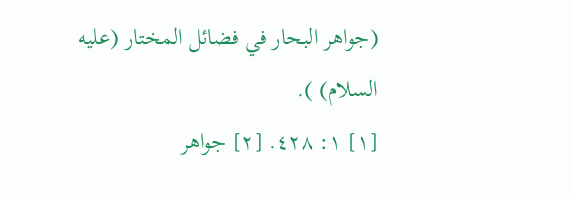(جواهر البحار في فضائل المختار (عليه السلام) ).
[١] ١: ٤٢٨. [٢] جواهر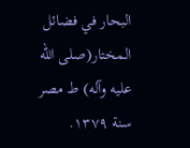البحار في فضائل المختار(صلى الله عليه وآله) ط مصر سنة ١٣٧٩.